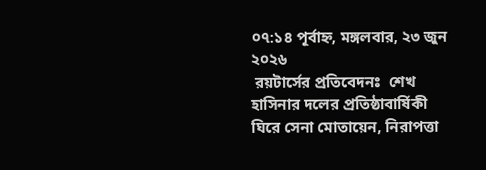০৭:১৪ পূর্বাহ্ন, মঙ্গলবার, ২৩ জুন ২০২৬
 রয়টার্সের প্রতিবেদনঃ  শেখ হাসিনার দলের প্রতিষ্ঠাবার্ষিকী ঘিরে সেনা মোতায়েন, নিরাপত্তা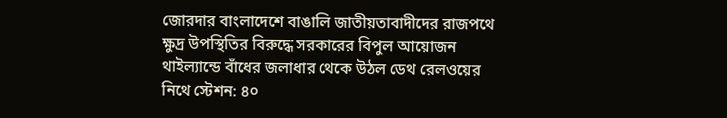জোরদার বাংলাদেশে বাঙালি জাতীয়তাবাদীদের রাজপথে ক্ষুদ্র উপস্থিতির বিরুদ্ধে সরকারের বিপুল আয়োজন থাইল্যান্ডে বাঁধের জলাধার থেকে উঠল ডেথ রেলওয়ের নিথে স্টেশন: ৪০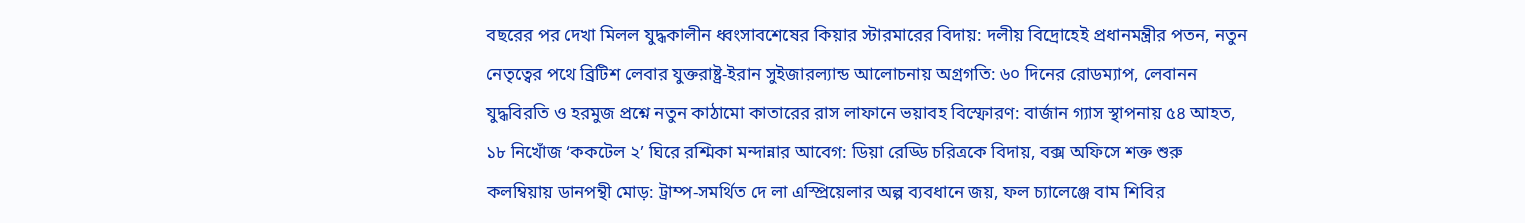বছরের পর দেখা মিলল যুদ্ধকালীন ধ্বংসাবশেষের কিয়ার স্টারমারের বিদায়: দলীয় বিদ্রোহেই প্রধানমন্ত্রীর পতন, নতুন নেতৃত্বের পথে ব্রিটিশ লেবার যুক্তরাষ্ট্র-ইরান সুইজারল্যান্ড আলোচনায় অগ্রগতি: ৬০ দিনের রোডম্যাপ, লেবানন যুদ্ধবিরতি ও হরমুজ প্রশ্নে নতুন কাঠামো কাতারের রাস লাফানে ভয়াবহ বিস্ফোরণ: বার্জান গ্যাস স্থাপনায় ৫৪ আহত, ১৮ নিখোঁজ ‘ককটেল ২’ ঘিরে রশ্মিকা মন্দান্নার আবেগ: ডিয়া রেড্ডি চরিত্রকে বিদায়, বক্স অফিসে শক্ত শুরু কলম্বিয়ায় ডানপন্থী মোড়: ট্রাম্প-সমর্থিত দে লা এস্প্রিয়েলার অল্প ব্যবধানে জয়, ফল চ্যালেঞ্জে বাম শিবির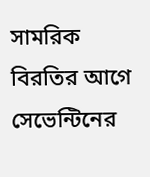সামরিক বিরতির আগে সেভেন্টিনের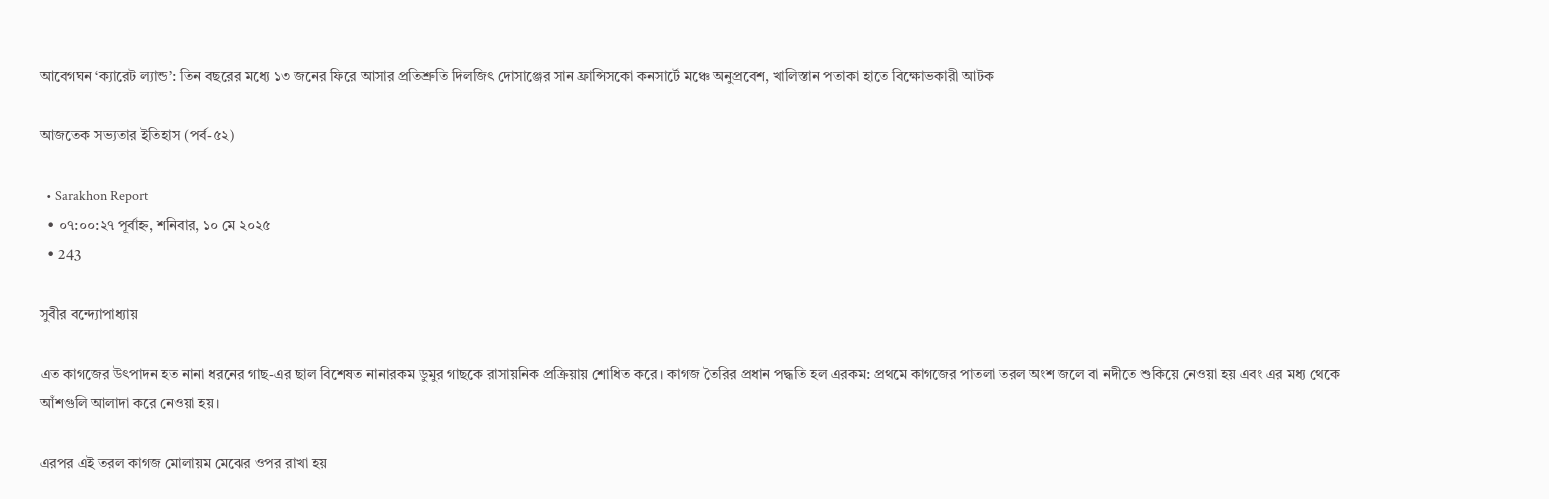আবেগঘন ‘ক্যারেট ল্যান্ড’: তিন বছরের মধ্যে ১৩ জনের ফিরে আসার প্রতিশ্রুতি দিলজিৎ দোসাঞ্জের সান ফ্রান্সিসকো কনসার্টে মঞ্চে অনুপ্রবেশ, খালিস্তান পতাকা হাতে বিক্ষোভকারী আটক

আজতেক সভ্যতার ইতিহাস (পর্ব-৫২)

  • Sarakhon Report
  • ০৭:০০:২৭ পূর্বাহ্ন, শনিবার, ১০ মে ২০২৫
  • 243

সুবীর বন্দ্যোপাধ্যায়

এত কাগজের উৎপাদন হত নানা ধরনের গাছ-এর ছাল বিশেষত নানারকম ডুমুর গাছকে রাসায়নিক প্রক্রিয়ায় শোধিত করে। কাগজ তৈরির প্রধান পদ্ধতি হল এরকম: প্রথমে কাগজের পাতলা তরল অংশ জলে বা নদীতে শুকিয়ে নেওয়া হয় এবং এর মধ্য থেকে আঁশগুলি আলাদা করে নেওয়া হয়।

এরপর এই তরল কাগজ মোলায়ম মেঝের ওপর রাখা হয়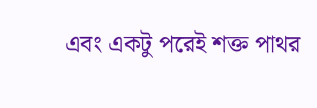এবং একটু পরেই শক্ত পাথর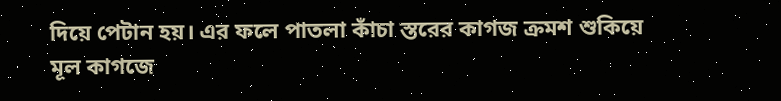দিয়ে পেটান হয়। এর ফলে পাতলা কাঁচা স্তরের কাগজ ক্রমশ শুকিয়ে মূল কাগজে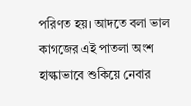পরিণত হয়। আদতে বলা ভাল কাগজের এই পাতলা অংশ হাল্কাভাবে শুকিয়ে নেবার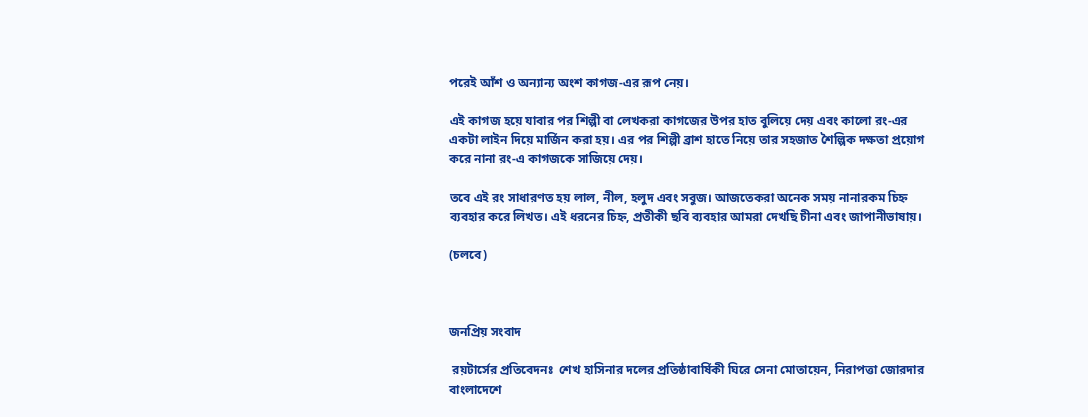পরেই আঁশ ও অন্যান্য অংশ কাগজ-এর রূপ নেয়।

এই কাগজ হয়ে যাবার পর শিল্পী বা লেখকরা কাগজের উপর হাত বুলিয়ে দেয় এবং কালো রং-এর একটা লাইন দিয়ে মার্জিন করা হয়। এর পর শিল্পী ব্রাশ হাতে নিয়ে তার সহজাত শৈল্পিক দক্ষতা প্রয়োগ করে নানা রং-এ কাগজকে সাজিয়ে দেয়।

তবে এই রং সাধারণত হয় লাল, নীল, হলুদ এবং সবুজ। আজতেকরা অনেক সময় নানারকম চিহ্ন ব্যবহার করে লিখত। এই ধরনের চিহ্ন, প্রতীকী ছবি ব্যবহার আমরা দেখছি চীনা এবং জাপানীভাষায়।

(চলবে)



জনপ্রিয় সংবাদ

 রয়টার্সের প্রতিবেদনঃ  শেখ হাসিনার দলের প্রতিষ্ঠাবার্ষিকী ঘিরে সেনা মোতায়েন, নিরাপত্তা জোরদার বাংলাদেশে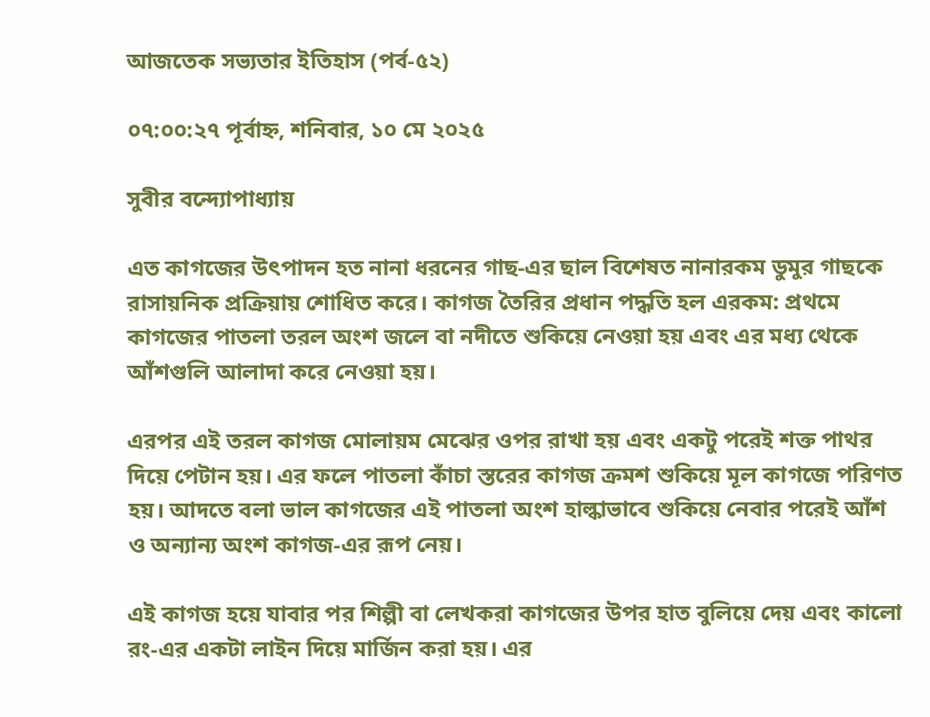আজতেক সভ্যতার ইতিহাস (পর্ব-৫২)

০৭:০০:২৭ পূর্বাহ্ন, শনিবার, ১০ মে ২০২৫

সুবীর বন্দ্যোপাধ্যায়

এত কাগজের উৎপাদন হত নানা ধরনের গাছ-এর ছাল বিশেষত নানারকম ডুমুর গাছকে রাসায়নিক প্রক্রিয়ায় শোধিত করে। কাগজ তৈরির প্রধান পদ্ধতি হল এরকম: প্রথমে কাগজের পাতলা তরল অংশ জলে বা নদীতে শুকিয়ে নেওয়া হয় এবং এর মধ্য থেকে আঁশগুলি আলাদা করে নেওয়া হয়।

এরপর এই তরল কাগজ মোলায়ম মেঝের ওপর রাখা হয় এবং একটু পরেই শক্ত পাথর দিয়ে পেটান হয়। এর ফলে পাতলা কাঁচা স্তরের কাগজ ক্রমশ শুকিয়ে মূল কাগজে পরিণত হয়। আদতে বলা ভাল কাগজের এই পাতলা অংশ হাল্কাভাবে শুকিয়ে নেবার পরেই আঁশ ও অন্যান্য অংশ কাগজ-এর রূপ নেয়।

এই কাগজ হয়ে যাবার পর শিল্পী বা লেখকরা কাগজের উপর হাত বুলিয়ে দেয় এবং কালো রং-এর একটা লাইন দিয়ে মার্জিন করা হয়। এর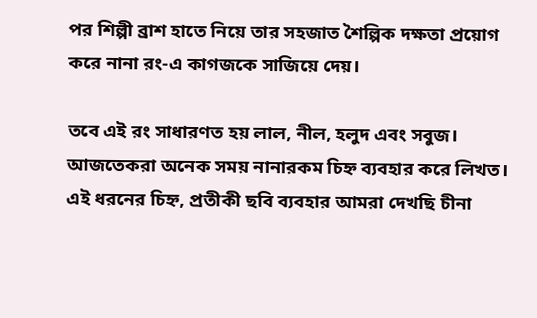পর শিল্পী ব্রাশ হাতে নিয়ে তার সহজাত শৈল্পিক দক্ষতা প্রয়োগ করে নানা রং-এ কাগজকে সাজিয়ে দেয়।

তবে এই রং সাধারণত হয় লাল, নীল, হলুদ এবং সবুজ। আজতেকরা অনেক সময় নানারকম চিহ্ন ব্যবহার করে লিখত। এই ধরনের চিহ্ন, প্রতীকী ছবি ব্যবহার আমরা দেখছি চীনা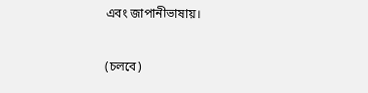এবং জাপানীভাষায়।

(চলবে)